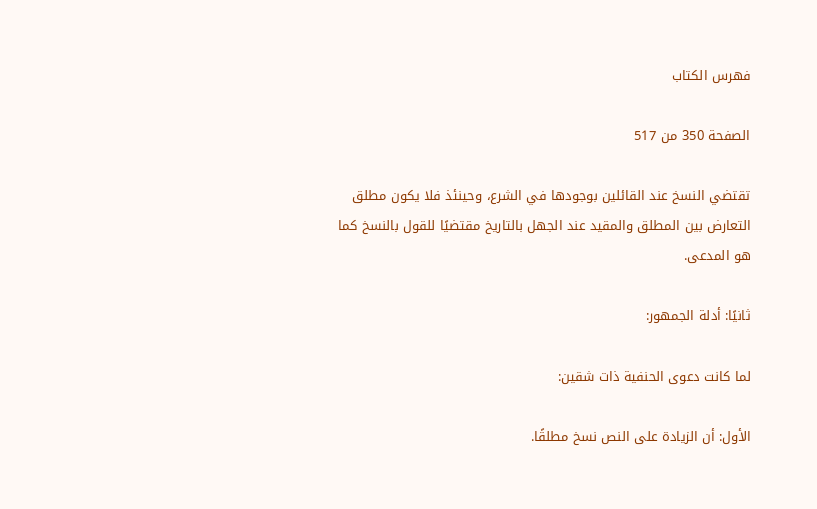فهرس الكتاب

الصفحة 350 من 517

تقتضي النسخ عند القائلين بوجودها في الشرع، وحينئذ فلا يكون مطلق التعارض بين المطلق والمقيد عند الجهل بالتاريخ مقتضيًا للقول بالنسخ كما هو المدعى.

ثانيًا: أدلة الجمهور:

لما كانت دعوى الحنفية ذات شقين:

الأول: أن الزيادة على النص نسخ مطلقًا.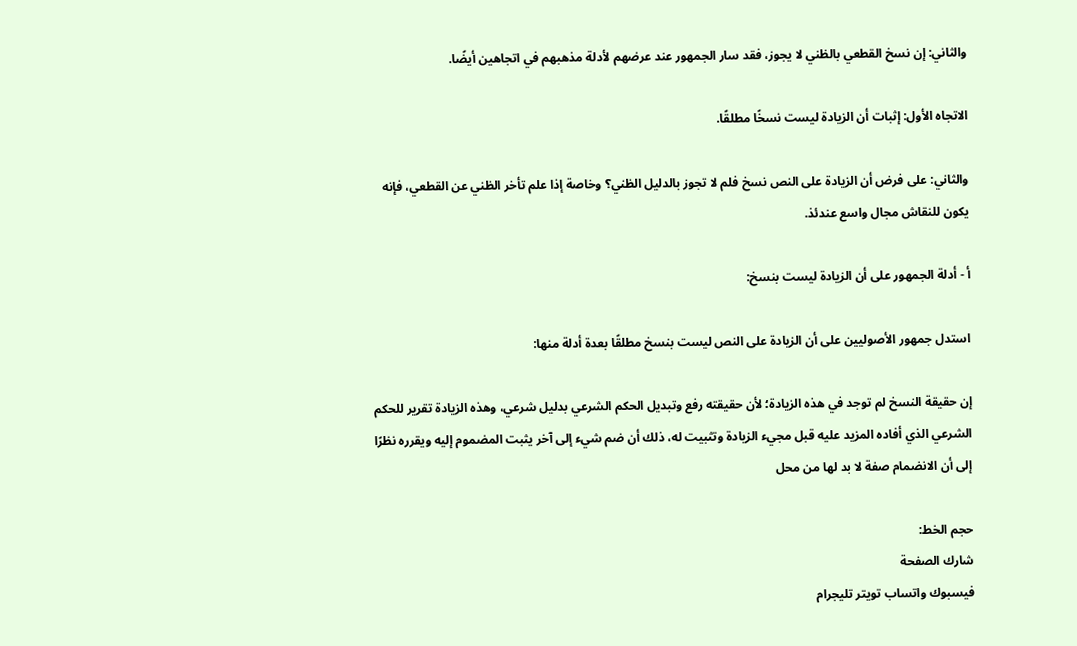والثاني: إن نسخ القطعي بالظني لا يجوز، فقد سار الجمهور عند عرضهم لأدلة مذهبهم في اتجاهين أيضًا.

الاتجاه الأول: إثبات أن الزيادة ليست نسخًا مطلقًا.

والثاني: على فرض أن الزيادة على النص نسخ فلم لا تجوز بالدليل الظني؟ وخاصة إذا علم تأخر الظني عن القطعي، فإنه يكون للنقاش مجال واسع عندئذ.

أ - أدلة الجمهور على أن الزيادة ليست بنسخ:

استدل جمهور الأصوليين على أن الزيادة على النص ليست بنسخ مطلقًا بعدة أدلة منها:

إن حقيقة النسخ لم توجد في هذه الزيادة؛ لأن حقيقته رفع وتبديل الحكم الشرعي بدليل شرعي، وهذه الزيادة تقرير للحكم الشرعي الذي أفاده المزيد عليه قبل مجيء الزيادة وتثبيت له، ذلك أن ضم شيء إلى آخر يثبت المضموم إليه ويقرره نظرًا إلى أن الانضمام صفة لا بد لها من محل

حجم الخط:
شارك الصفحة
فيسبوك واتساب تويتر تليجرام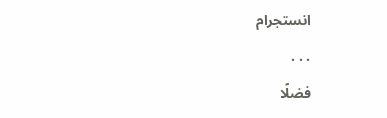انستجرام
. . .
فضلًا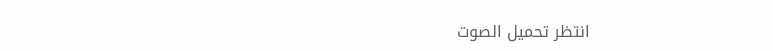انتظر تحميل الصوت